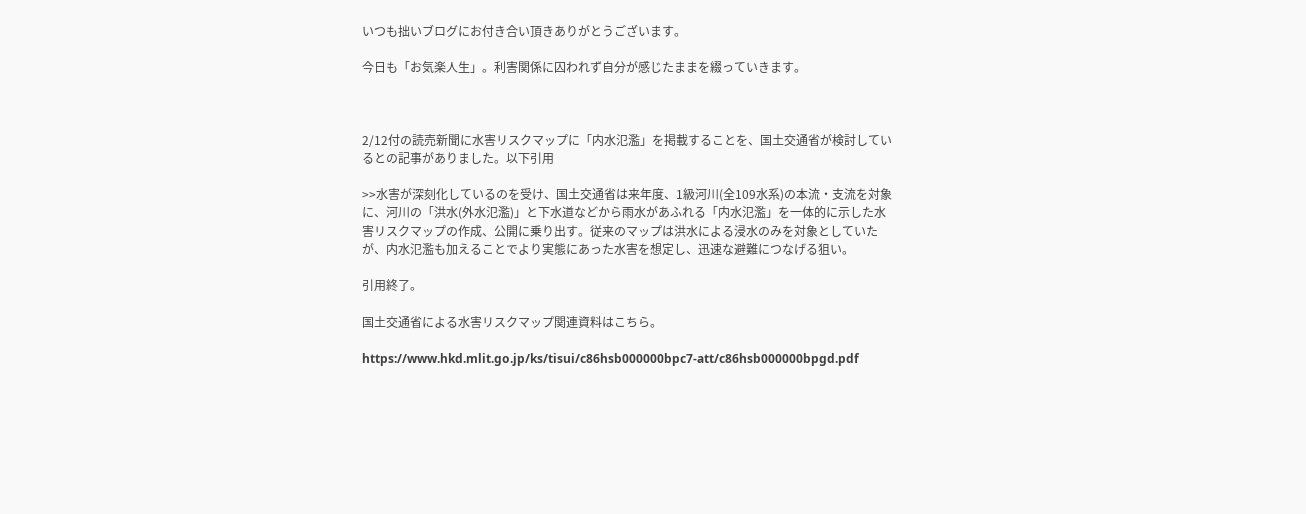いつも拙いブログにお付き合い頂きありがとうございます。

今日も「お気楽人生」。利害関係に囚われず自分が感じたままを綴っていきます。



2/12付の読売新聞に水害リスクマップに「内水氾濫」を掲載することを、国土交通省が検討しているとの記事がありました。以下引用

>>水害が深刻化しているのを受け、国土交通省は来年度、1級河川(全109水系)の本流・支流を対象に、河川の「洪水(外水氾濫)」と下水道などから雨水があふれる「内水氾濫」を一体的に示した水害リスクマップの作成、公開に乗り出す。従来のマップは洪水による浸水のみを対象としていたが、内水氾濫も加えることでより実態にあった水害を想定し、迅速な避難につなげる狙い。

引用終了。

国土交通省による水害リスクマップ関連資料はこちら。

https://www.hkd.mlit.go.jp/ks/tisui/c86hsb000000bpc7-att/c86hsb000000bpgd.pdf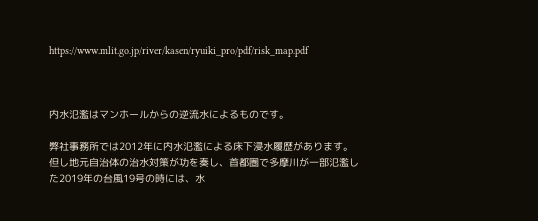https://www.mlit.go.jp/river/kasen/ryuiki_pro/pdf/risk_map.pdf



内水氾濫はマンホールからの逆流水によるものです。

弊社事務所では2012年に内水氾濫による床下浸水履歴があります。但し地元自治体の治水対策が功を奏し、首都圏で多摩川が一部氾濫した2019年の台風19号の時には、水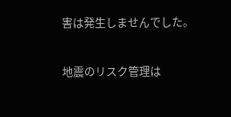害は発生しませんでした。

地震のリスク管理は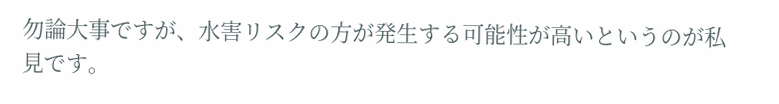勿論大事ですが、水害リスクの方が発生する可能性が高いというのが私見です。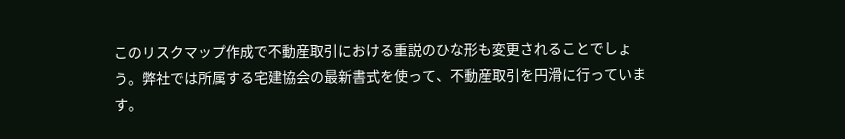このリスクマップ作成で不動産取引における重説のひな形も変更されることでしょう。弊社では所属する宅建協会の最新書式を使って、不動産取引を円滑に行っています。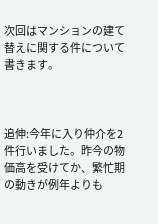次回はマンションの建て替えに関する件について書きます。



追伸:今年に入り仲介を2件行いました。昨今の物価高を受けてか、繁忙期の動きが例年よりも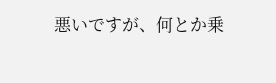悪いですが、何とか乗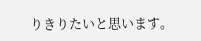りきりたいと思います。